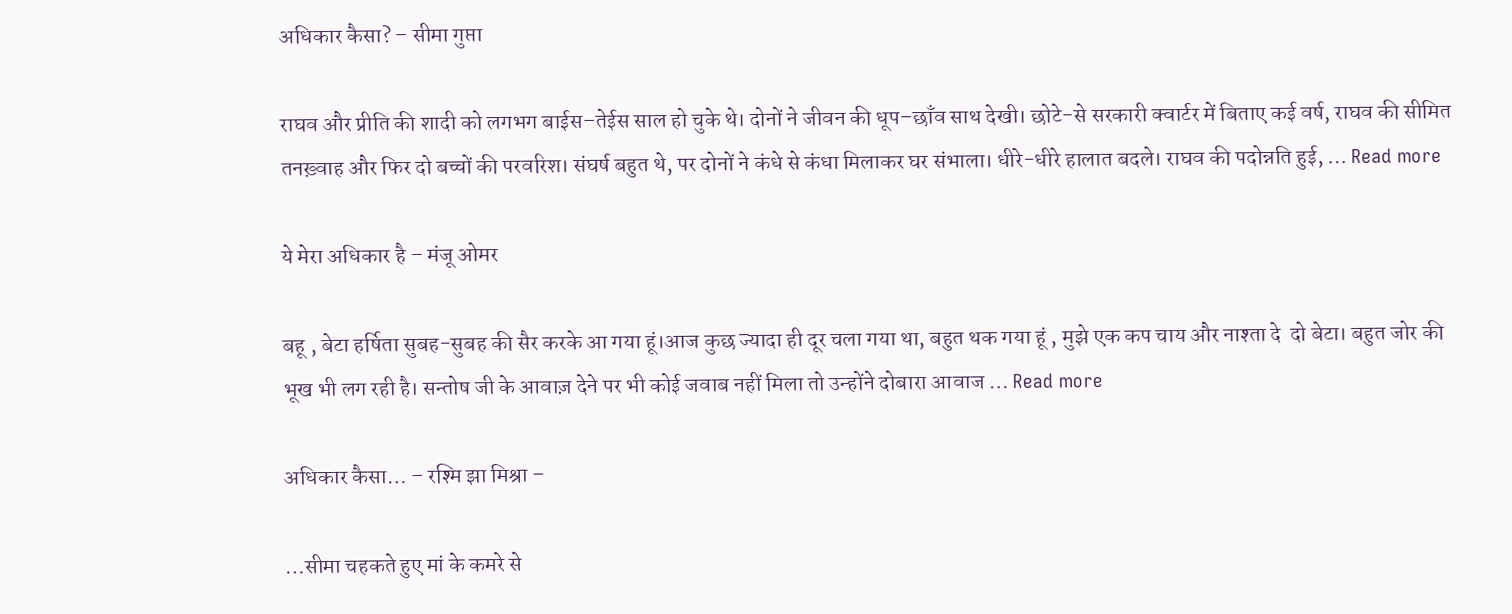अधिकार कैसा? – सीमा गुप्ता

राघव और प्रीति की शादी को लगभग बाईस–तेईस साल हो चुके थे। दोनों ने जीवन की धूप–छाँव साथ देखी। छोटे-से सरकारी क्वार्टर में बिताए कई वर्ष, राघव की सीमित तनख़्वाह और फिर दो बच्चों की परवरिश। संघर्ष बहुत थे, पर दोनों ने कंधे से कंधा मिलाकर घर संभाला। धीरे-धीरे हालात बदले। राघव की पदोन्नति हुई, … Read more

ये मेरा अधिकार है – मंजू ओमर

बहू , बेटा हर्षिता सुबह-सुबह की सैर करके आ गया हूं।आज कुछ ज्यादा ही दूर चला गया था, बहुत थक गया हूं , मुझे एक कप चाय और नाश्ता दे  दो बेटा। बहुत जोर की भूख भी लग रही है। सन्तोष जी के आवाज़ देने पर भी कोई जवाब नहीं मिला तो उन्होंने दोबारा आवाज … Read more

अधिकार कैसा… – रश्मि झा मिश्रा –

…सीमा चहकते हुए मां के कमरे से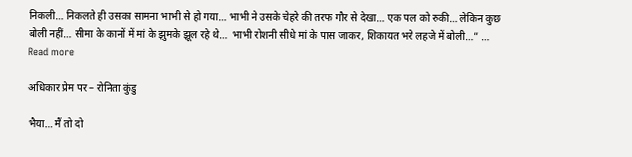निकली… निकलते ही उसका सामना भाभी से हो गया… भाभी ने उसके चेहरे की तरफ गौर से देखा… एक पल को रुकी… लेकिन कुछ बोली नहीं… सीमा के कानों में मां के झुमके झूल रहे थे…  भाभी रोशनी सीधे मां के पास जाकर, शिकायत भरे लहजे में बोली…” … Read more

अधिकार प्रेम पर – रोनिता कुंडु

भैया… मैं तो दो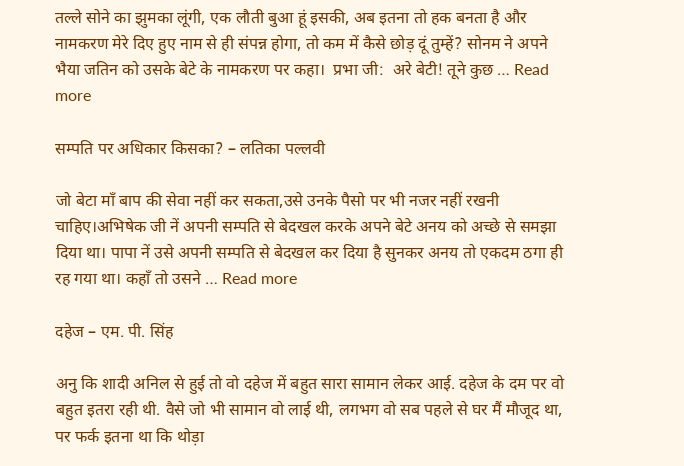तल्ले सोने का झुमका लूंगी, एक लौती बुआ हूं इसकी, अब इतना तो हक बनता है और नामकरण मेरे दिए हुए नाम से ही संपन्न होगा, तो कम में कैसे छोड़ दूं तुम्हें? सोनम ने अपने भैया जतिन को उसके बेटे के नामकरण पर कहा।  प्रभा जी:  अरे बेटी! तूने कुछ … Read more

सम्पति पर अधिकार किसका? – लतिका पल्लवी

जो बेटा माँ बाप की सेवा नहीं कर सकता,उसे उनके पैसो पर भी नजर नहीं रखनी चाहिए।अभिषेक जी नें अपनी सम्पति से बेदखल करके अपने बेटे अनय को अच्छे से समझा दिया था। पापा नें उसे अपनी सम्पति से बेदखल कर दिया है सुनकर अनय तो एकदम ठगा ही रह गया था। कहाँ तो उसने … Read more

दहेज – एम. पी. सिंह

अनु कि शादी अनिल से हुई तो वो दहेज में बहुत सारा सामान लेकर आई. दहेज के दम पर वो बहुत इतरा रही थी. वैसे जो भी सामान वो लाई थी, लगभग वो सब पहले से घर मैं मौजूद था, पर फर्क इतना था कि थोड़ा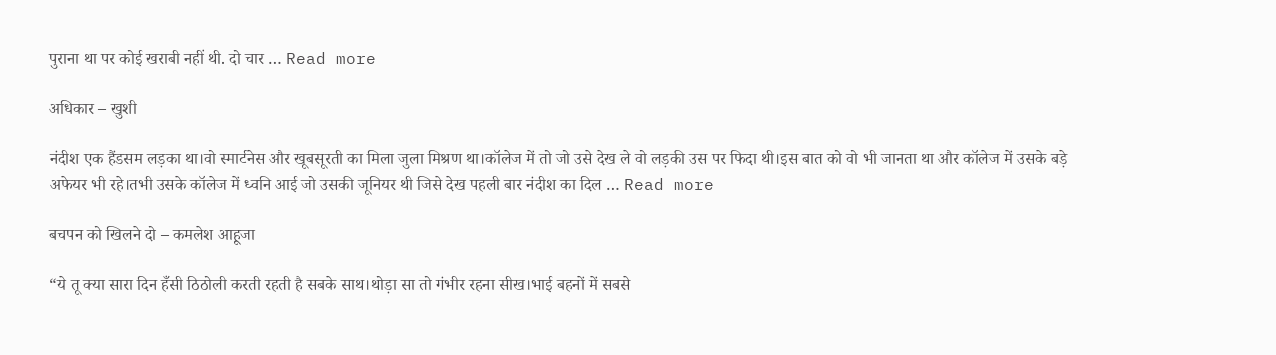पुराना था पर कोई खराबी नहीं थी. दो चार … Read more

अधिकार – खुशी

नंदीश एक हैंडसम लड़का था।वो स्मार्टनेस और खूबसूरती का मिला जुला मिश्रण था।कॉलेज में तो जो उसे देख ले वो लड़की उस पर फिदा थी।इस बात को वो भी जानता था और कॉलेज में उसके बड़े अफेयर भी रहे।तभी उसके कॉलेज में ध्वनि आई जो उसकी जूनियर थी जिसे देख पहली बार नंदीश का दिल … Read more

बचपन को खिलने दो – कमलेश आहूजा

“ये तू क्या सारा दिन हँसी ठिठोली करती रहती है सबके साथ।थोड़ा सा तो गंभीर रहना सीख।भाई बहनों में सबसे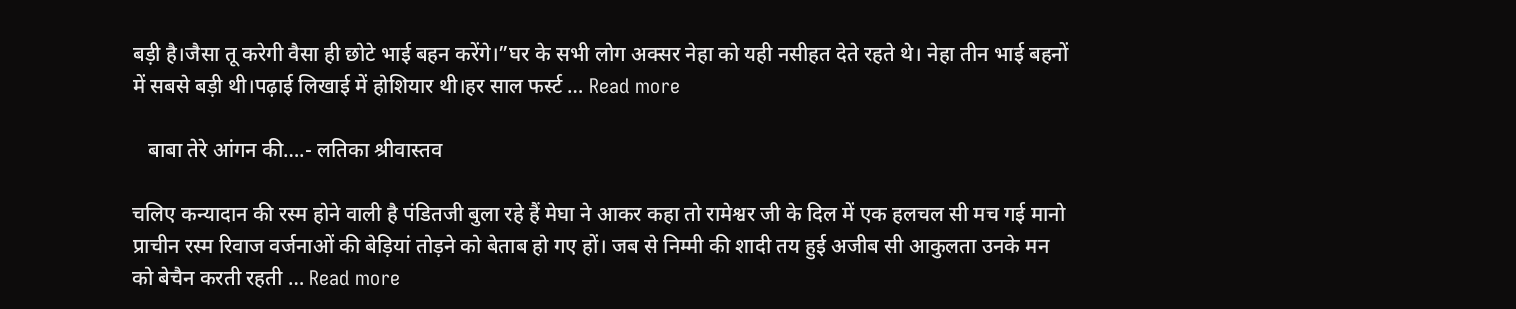बड़ी है।जैसा तू करेगी वैसा ही छोटे भाई बहन करेंगे।”घर के सभी लोग अक्सर नेहा को यही नसीहत देते रहते थे। नेहा तीन भाई बहनों में सबसे बड़ी थी।पढ़ाई लिखाई में होशियार थी।हर साल फर्स्ट … Read more

   बाबा तेरे आंगन की….- लतिका श्रीवास्तव

चलिए कन्यादान की रस्म होने वाली है पंडितजी बुला रहे हैं मेघा ने आकर कहा तो रामेश्वर जी के दिल में एक हलचल सी मच गई मानो प्राचीन रस्म रिवाज वर्जनाओं की बेड़ियां तोड़ने को बेताब हो गए हों। जब से निम्मी की शादी तय हुई अजीब सी आकुलता उनके मन को बेचैन करती रहती … Read more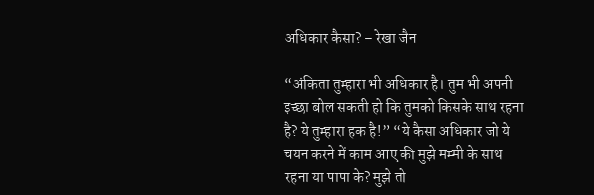अधिकार कैसा? – रेखा जैन

“अंकिता तुम्हारा भी अधिकार है। तुम भी अपनी इच्छा बोल सकती हो कि तुमको किसके साथ रहना है? ये तुम्हारा हक है!” “ये कैसा अधिकार जो ये चयन करने में काम आए की मुझे मम्मी के साथ रहना या पापा के? मुझे तो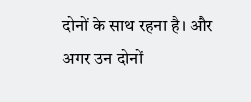दोनों के साथ रहना है। और अगर उन दोनों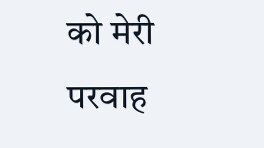को मेरी परवाह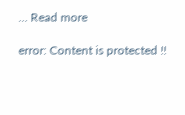… Read more

error: Content is protected !!